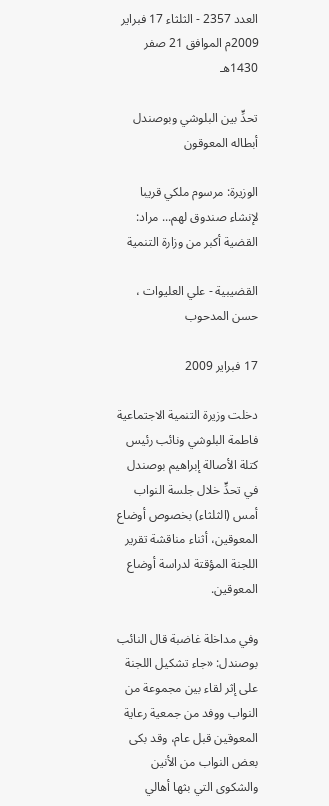العدد 2357 - الثلثاء 17 فبراير 2009م الموافق 21 صفر 1430هـ

تحدٍّ بين البلوشي وبوصندل أبطاله المعوقون

الوزيرة: مرسوم ملكي قريبا لإنشاء صندوق لهم... مراد: القضية أكبر من وزارة التنمية

القضيبية - علي العليوات ، حسن المدحوب

17 فبراير 2009

دخلت وزيرة التنمية الاجتماعية فاطمة البلوشي ونائب رئيس كتلة الأصالة إبراهيم بوصندل في تحدٍّ خلال جلسة النواب أمس (الثلثاء) بخصوص أوضاع المعوقين، أثناء مناقشة تقرير اللجنة المؤقتة لدراسة أوضاع المعوقين.

وفي مداخلة غاضبة قال النائب بوصندل: «جاء تشكيل اللجنة على إثر لقاء بين مجموعة من النواب ووفد من جمعية رعاية المعوقين قبل عام، وقد بكى بعض النواب من الأنين والشكوى التي بثها أهالي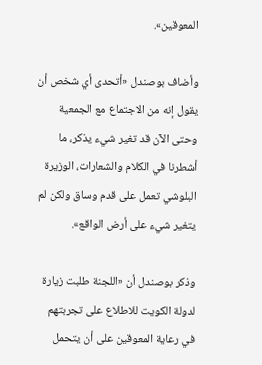المعوقين».

وأضاف بوصندل «أتحدى أي شخص أن يقول إنه من الاجتماع مع الجمعية وحتى الآن قد تغير شيء يذكر، ما أشطرنا في الكلام والشعارات، الوزيرة البلوشي تعمل على قدم وساق ولكن لم يتغير شيء على أرض الواقع».

وذكر بوصندل أن «اللجنة طلبت زيارة لدولة الكويت للاطلاع على تجربتهم في رعاية المعوقين على أن يتحمل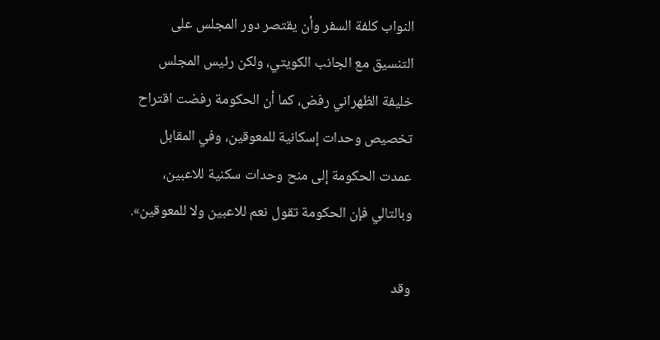النواب كلفة السفر وأن يقتصر دور المجلس على التنسيق مع الجانب الكويتي، ولكن رئيس المجلس خليفة الظهراني رفض، كما أن الحكومة رفضت اقتراح تخصيص وحدات إسكانية للمعوقين، وفي المقابل عمدت الحكومة إلى منح وحدات سكنية للاعبين، وبالتالي فإن الحكومة تقول نعم للاعبين ولا للمعوقين».

وقد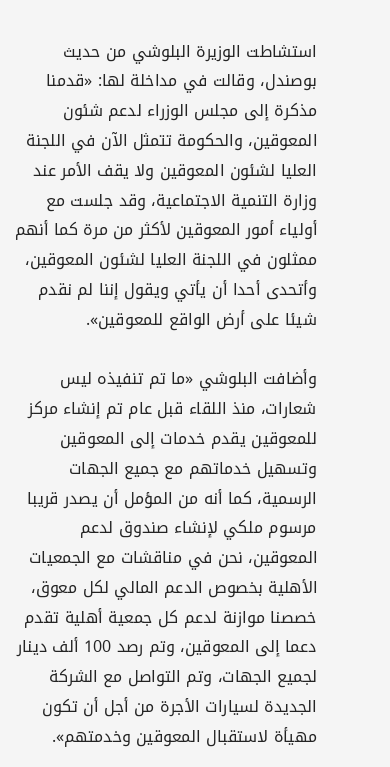استشاطت الوزيرة البلوشي من حديث بوصندل، وقالت في مداخلة لها: «قدمنا مذكرة إلى مجلس الوزراء لدعم شئون المعوقين، والحكومة تتمثل الآن في اللجنة العليا لشئون المعوقين ولا يقف الأمر عند وزارة التنمية الاجتماعية، وقد جلست مع أولياء أمور المعوقين لأكثر من مرة كما أنهم ممثلون في اللجنة العليا لشئون المعوقين، وأتحدى أحدا أن يأتي ويقول إننا لم نقدم شيئا على أرض الواقع للمعوقين».

وأضافت البلوشي «ما تم تنفيذه ليس شعارات، منذ اللقاء قبل عام تم إنشاء مركز للمعوقين يقدم خدمات إلى المعوقين وتسهيل خدماتهم مع جميع الجهات الرسمية، كما أنه من المؤمل أن يصدر قريبا مرسوم ملكي لإنشاء صندوق لدعم المعوقين، نحن في مناقشات مع الجمعيات الأهلية بخصوص الدعم المالي لكل معوق، خصصنا موازنة لدعم كل جمعية أهلية تقدم دعما إلى المعوقين، وتم رصد 100 ألف دينار لجميع الجهات، وتم التواصل مع الشركة الجديدة لسيارات الأجرة من أجل أن تكون مهيأة لاستقبال المعوقين وخدمتهم».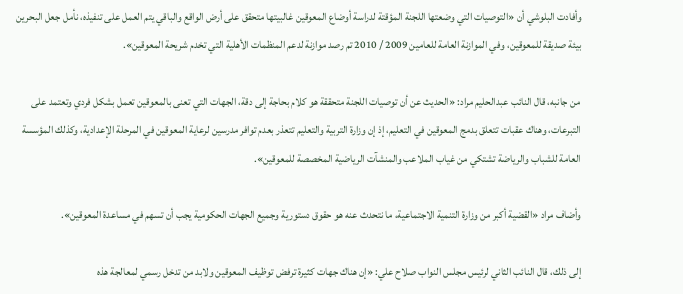وأفادت البلوشي أن «التوصيات التي وضعتها اللجنة المؤقتة لدراسة أوضاع المعوقين غالبيتها متحقق على أرض الواقع والباقي يتم العمل على تنفيذه، نأمل جعل البحرين بيئة صديقة للمعوقين، وفي الموازنة العامة للعامين 2009 / 2010 تم رصد موازنة لدعم المنظمات الأهلية التي تخدم شريحة المعوقين».

من جانبه، قال النائب عبدالحليم مراد: «الحديث عن أن توصيات اللجنة متحققة هو كلام بحاجة إلى دقة، الجهات التي تعنى بالمعوقين تعمل بشكل فردي وتعتمد على التبرعات، وهناك عقبات تتعلق بدمج المعوقين في التعليم، إذ إن وزارة التربية والتعليم تتعذر بعدم توافر مدرسين لرعاية المعوقين في المرحلة الإعدادية، وكذلك المؤسسة العامة للشباب والرياضة تشتكي من غياب الملاعب والمنشآت الرياضية المخصصة للمعوقين».

وأضاف مراد «القضية أكبر من وزارة التنمية الاجتماعية، ما نتحدث عنه هو حقوق دستورية وجميع الجهات الحكومية يجب أن تسهم في مساعدة المعوقين».

إلى ذلك، قال النائب الثاني لرئيس مجلس النواب صلاح علي: «إن هناك جهات كثيرة ترفض توظيف المعوقين ولابد من تدخل رسمي لمعالجة هذه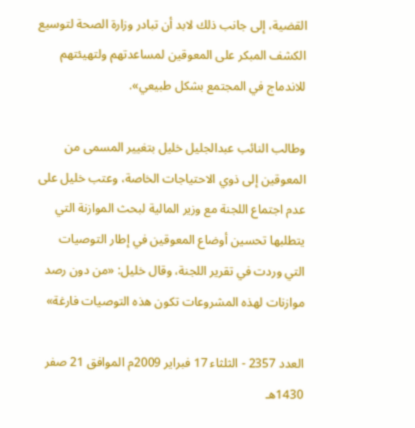القضية، إلى جانب ذلك لابد أن تبادر وزارة الصحة لتوسيع الكشف المبكر على المعوقين لمساعدتهم ولتهيئتهم للاندماج في المجتمع بشكل طبيعي».

وطالب النائب عبدالجليل خليل بتغيير المسمى من المعوقين إلى ذوي الاحتياجات الخاصة، وعتب خليل على عدم اجتماع اللجنة مع وزير المالية لبحث الموازنة التي يتطلبها تحسين أوضاع المعوقين في إطار التوصيات التي وردت في تقرير اللجنة، وقال خليل: «من دون رصد موازنات لهذه المشروعات تكون هذه التوصيات فارغة»

العدد 2357 - الثلثاء 17 فبراير 2009م الموافق 21 صفر 1430هـ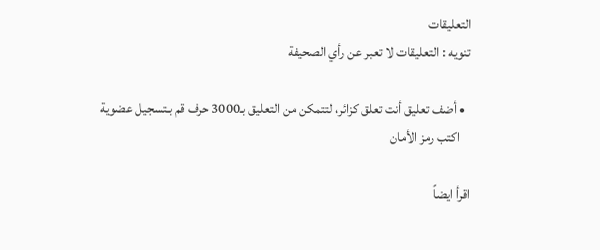التعليقات
تنويه : التعليقات لا تعبر عن رأي الصحيفة

  • أضف تعليق أنت تعلق كزائر، لتتمكن من التعليق بـ3000 حرف قم بـتسجيل عضوية
    اكتب رمز الأمان

اقرأ ايضاً